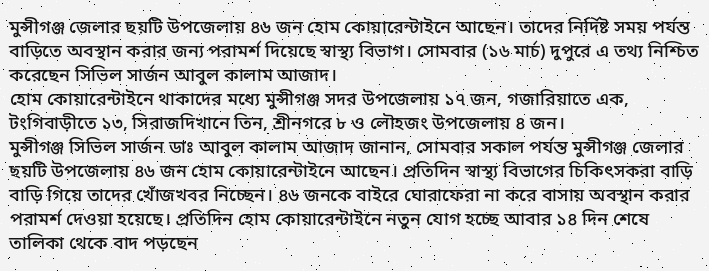মুন্সীগঞ্জ জেলার ছয়টি উপজেলায় ৪৬ জন হোম কোয়ারেন্টাইনে আছেন। তাদের নির্দিষ্ট সময় পর্যন্ত বাড়িতে অবস্থান করার জন্য পরামর্শ দিয়েছে স্বাস্থ্য বিভাগ। সোমবার (১৬ মার্চ) দুপুরে এ তথ্য নিশ্চিত করেছেন সিভিল সার্জন আবুল কালাম আজাদ।
হোম কোয়ারেন্টাইনে থাকাদের মধ্যে মুন্সীগঞ্জ সদর উপজেলায় ১৭ জন, গজারিয়াতে এক, টংগিবাড়ীতে ১৩, সিরাজদিখানে তিন, শ্রীনগরে ৮ ও লৌহজং উপজেলায় ৪ জন।
মুন্সীগঞ্জ সিভিল সার্জন ডাঃ আবুল কালাম আজাদ জানান, সোমবার সকাল পর্যন্ত মুন্সীগঞ্জ জেলার ছয়টি উপজেলায় ৪৬ জন হোম কোয়ারেন্টাইনে আছেন। প্রতিদিন স্বাস্থ্য বিভাগের চিকিৎসকরা বাড়ি বাড়ি গিয়ে তাদের খোঁজখবর নিচ্ছেন। ৪৬ জনকে বাইরে ঘোরাফেরা না করে বাসায় অবস্থান করার পরামর্শ দেওয়া হয়েছে। প্রতিদিন হোম কোয়ারেন্টাইনে নতুন যোগ হচ্ছে আবার ১৪ দিন শেষে তালিকা থেকে বাদ পড়ছেন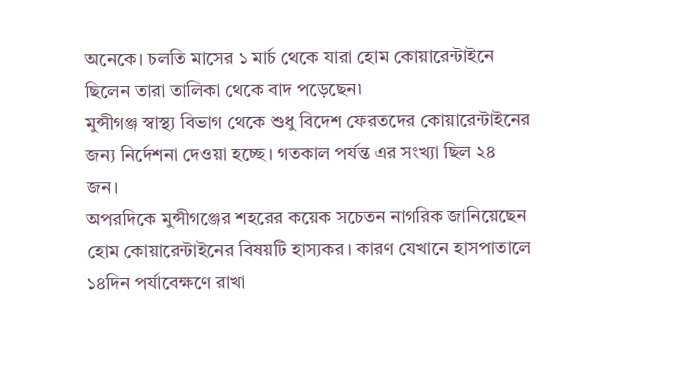অনেকে। চলতি মাসের ১ মার্চ থেকে যারা হোম কোয়ারেন্টাইনে ছিলেন তারা তালিকা থেকে বাদ পড়েছেন৷
মুন্সীগঞ্জ স্বাস্থ্য বিভাগ থেকে শুধু বিদেশ ফেরতদের কোয়ারেন্টাইনের জন্য নির্দেশনা দেওয়া হচ্ছে। গতকাল পর্যন্ত এর সংখ্যা ছিল ২৪ জন।
অপরদিকে মুন্সীগঞ্জের শহরের কয়েক সচেতন নাগরিক জানিয়েছেন হোম কোয়ারেন্টাইনের বিষয়টি হাস্যকর। কারণ যেখানে হাসপাতালে ১৪দিন পর্যাবেক্ষণে রাখা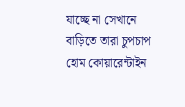যাচ্ছে না সেখানে বাড়িতে তারা চুপচাপ হোম কোয়ারেন্টাইন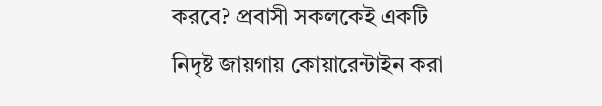করবে? প্রবাসী সকলকেই একটি নিদৃষ্ট জায়গায় কোয়ারেন্টাইন করা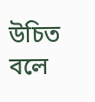উচিত বলে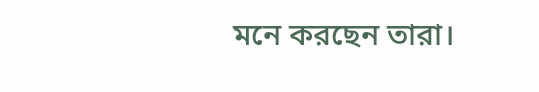মনে করছেন তারা।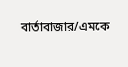বার্তাবাজার/এমকে